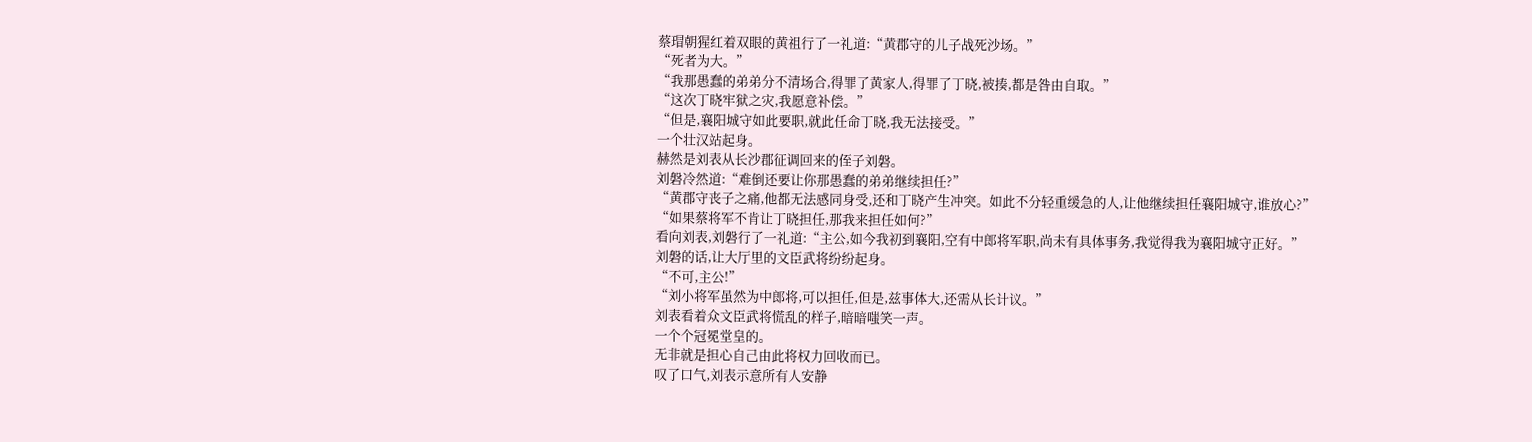蔡瑁朝猩红着双眼的黄祖行了一礼道:“黄郡守的儿子战死沙场。”
“死者为大。”
“我那愚蠢的弟弟分不清场合,得罪了黄家人,得罪了丁晓,被揍,都是咎由自取。”
“这次丁晓牢狱之灾,我愿意补偿。”
“但是,襄阳城守如此要职,就此任命丁晓,我无法接受。”
一个壮汉站起身。
赫然是刘表从长沙郡征调回来的侄子刘磐。
刘磐冷然道:“难倒还要让你那愚蠢的弟弟继续担任?”
“黄郡守丧子之痛,他都无法感同身受,还和丁晓产生冲突。如此不分轻重缓急的人,让他继续担任襄阳城守,谁放心?”
“如果蔡将军不肯让丁晓担任,那我来担任如何?”
看向刘表,刘磐行了一礼道:“主公,如今我初到襄阳,空有中郎将军职,尚未有具体事务,我觉得我为襄阳城守正好。”
刘磐的话,让大厅里的文臣武将纷纷起身。
“不可,主公!”
“刘小将军虽然为中郎将,可以担任,但是,兹事体大,还需从长计议。”
刘表看着众文臣武将慌乱的样子,暗暗嗤笑一声。
一个个冠冕堂皇的。
无非就是担心自己由此将权力回收而已。
叹了口气,刘表示意所有人安静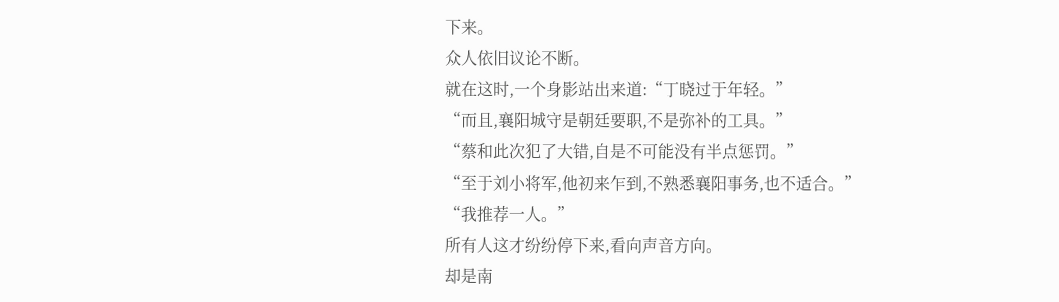下来。
众人依旧议论不断。
就在这时,一个身影站出来道:“丁晓过于年轻。”
“而且,襄阳城守是朝廷要职,不是弥补的工具。”
“蔡和此次犯了大错,自是不可能没有半点惩罚。”
“至于刘小将军,他初来乍到,不熟悉襄阳事务,也不适合。”
“我推荐一人。”
所有人这才纷纷停下来,看向声音方向。
却是南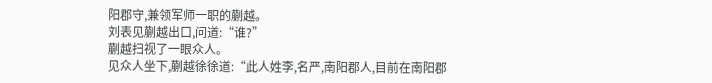阳郡守,兼领军师一职的蒯越。
刘表见蒯越出口,问道:“谁?”
蒯越扫视了一眼众人。
见众人坐下,蒯越徐徐道:“此人姓李,名严,南阳郡人,目前在南阳郡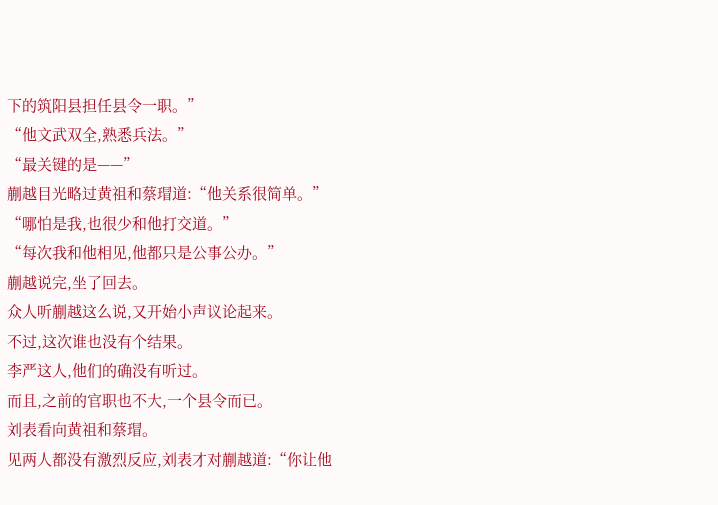下的筑阳县担任县令一职。”
“他文武双全,熟悉兵法。”
“最关键的是——”
蒯越目光略过黄祖和蔡瑁道:“他关系很简单。”
“哪怕是我,也很少和他打交道。”
“每次我和他相见,他都只是公事公办。”
蒯越说完,坐了回去。
众人听蒯越这么说,又开始小声议论起来。
不过,这次谁也没有个结果。
李严这人,他们的确没有听过。
而且,之前的官职也不大,一个县令而已。
刘表看向黄祖和蔡瑁。
见两人都没有激烈反应,刘表才对蒯越道:“你让他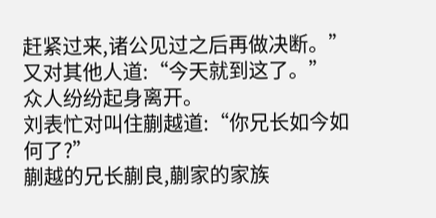赶紧过来,诸公见过之后再做决断。”
又对其他人道:“今天就到这了。”
众人纷纷起身离开。
刘表忙对叫住蒯越道:“你兄长如今如何了?”
蒯越的兄长蒯良,蒯家的家族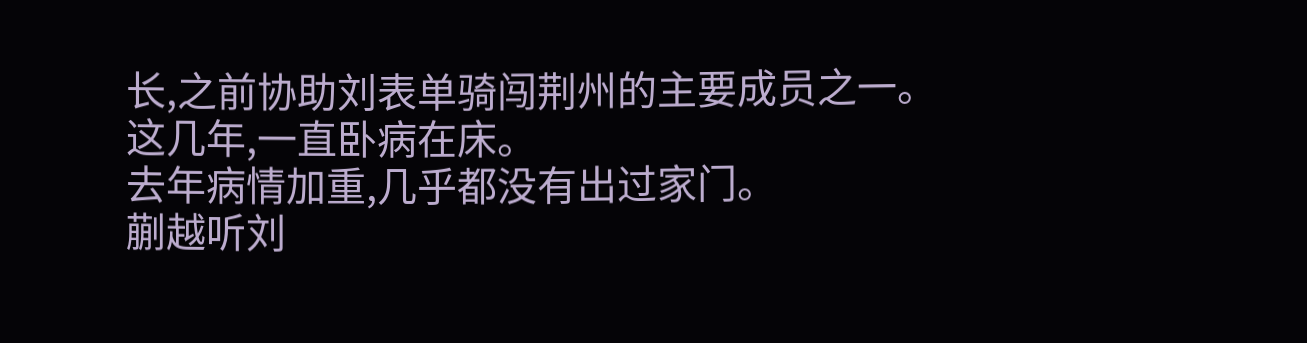长,之前协助刘表单骑闯荆州的主要成员之一。
这几年,一直卧病在床。
去年病情加重,几乎都没有出过家门。
蒯越听刘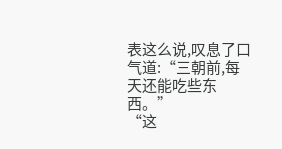表这么说,叹息了口气道:“三朝前,每天还能吃些东西。”
“这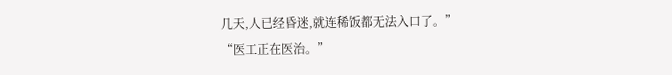几天,人已经昏迷,就连稀饭都无法入口了。”
“医工正在医治。”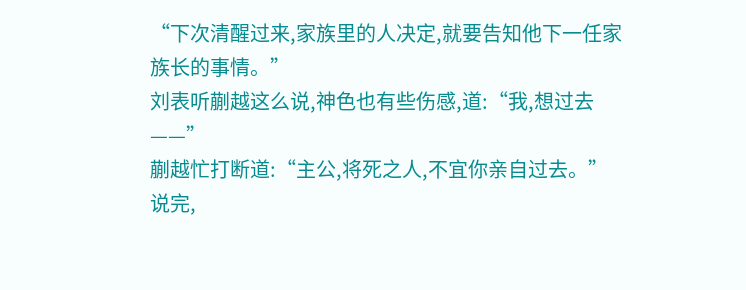“下次清醒过来,家族里的人决定,就要告知他下一任家族长的事情。”
刘表听蒯越这么说,神色也有些伤感,道:“我,想过去——”
蒯越忙打断道:“主公,将死之人,不宜你亲自过去。”
说完,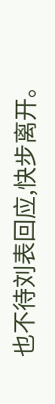也不待刘表回应,快步离开。